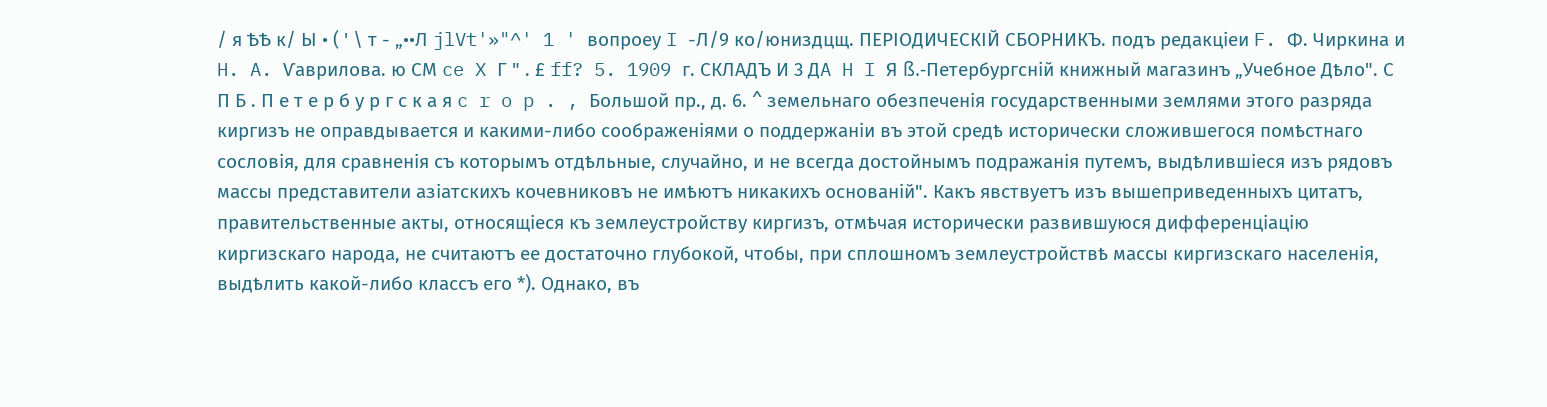/ я ѢѢ к/ Ы • ( ' \ т - „••Л jlVt'»"^' 1 ' вопроеу I -Л/9 ко/юниздцщ. ПЕРІОДИЧЕСКІЙ СБОРНИКЪ. подъ редакціеи F. Ф. Чиркина и H. A. Ѵаврилова. ю СМ ce X Г " . £ ff? 5. 1909 г. СКЛАДЪ И 3 ДA H I Я ß.-Петербургсній книжный магазинъ „Учебное Дѣло". С П Б . П е т е р б у р г с к а я c r o p . , Большой пр., д. 6. ^ земельнаго обезпеченія государственными землями этого разряда киргизъ не оправдывается и какими-либо соображеніями о поддержаніи въ этой средѣ исторически сложившегося помѣстнаго сословія, для сравненія съ которымъ отдѣльные, случайно, и не всегда достойнымъ подражанія путемъ, выдѣлившіеся изъ рядовъ массы представители азіатскихъ кочевниковъ не имѣютъ никакихъ основаній". Какъ явствуетъ изъ вышеприведенныхъ цитатъ, правительственные акты, относящіеся къ землеустройству киргизъ, отмѣчая исторически развившуюся дифференціацію киргизскаго народа, не считаютъ ее достаточно глубокой, чтобы, при сплошномъ землеустройствѣ массы киргизскаго населенія, выдѣлить какой-либо классъ его *). Однако, въ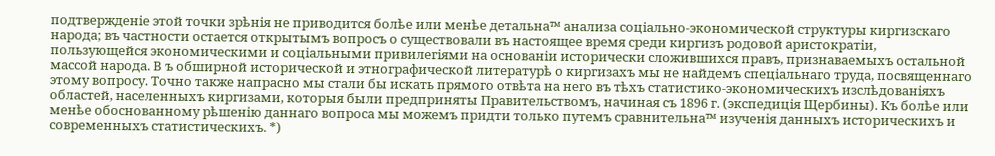подтвержденіе этой точки зрѣнія не приводится болѣе или менѣе детальна™ анализа соціально-экономической структуры киргизскаго народа; въ частности остается открытымъ вопросъ о существовали въ настоящее время среди киргизъ родовой аристократіи, пользующейся экономическими и соціальными привилегіями на основаніи исторически сложившихся правъ, признаваемыхъ остальной массой народа. В ъ обширной исторической и этнографической литературѣ о киргизахъ мы не найдемъ спеціальнаго труда, посвященнаго этому вопросу. Точно также напрасно мы стали бы искать прямого отвѣта на него въ тѣхъ статистико-экономическихъ изслѣдованіяхъ областей, населенныхъ киргизами, которыя были предприняты Правительствомъ, начиная съ 1896 г. (экспедиція Щербины). Къ болѣе или менѣе обоснованному рѣшенію даннаго вопроса мы можемъ придти только путемъ сравнительна™ изученія данныхъ историческихъ и современныхъ статистическихъ. *)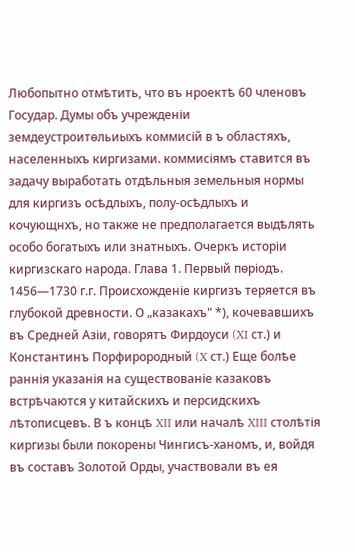Любопытно отмѣтить, что въ нроектѣ 60 членовъ Государ. Думы объ учрежденіи земдеустроитѳльиыхъ коммисій в ъ областяхъ, населенныхъ киргизами. коммисіямъ ставится въ задачу выработать отдѣльныя земельныя нормы для киргизъ осѣдлыхъ, полу-осѣдлыхъ и кочующнхъ, но также не предполагается выдѣлять особо богатыхъ или знатныхъ. Очеркъ исторіи киргизскаго народа. Глава 1. Первый пѳріодъ. 1456—1730 г.г. Происхожденіе киргизъ теряется въ глубокой древности. О „казакахъ" *), кочевавшихъ въ Средней Азіи, говорятъ Фирдоуси (XI ст.) и Константинъ Порфирородный (X ст.) Еще болѣе раннія указанія на существованіе казаковъ встрѣчаются у китайскихъ и персидскихъ лѣтописцевъ. В ъ концѣ XII или началѣ XIII столѣтія киргизы были покорены Чингисъ-ханомъ, и, войдя въ составъ Золотой Орды, участвовали въ ея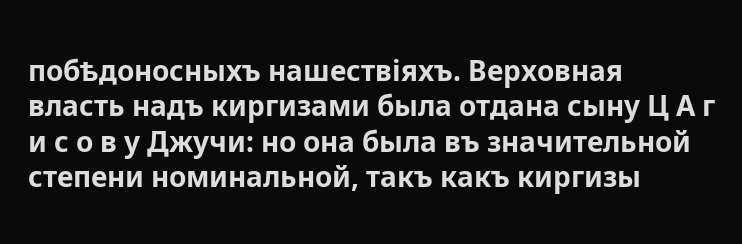побѣдоносныхъ нашествіяхъ. Верховная власть надъ киргизами была отдана сыну Ц А г и с о в у Джучи: но она была въ значительной степени номинальной, такъ какъ киргизы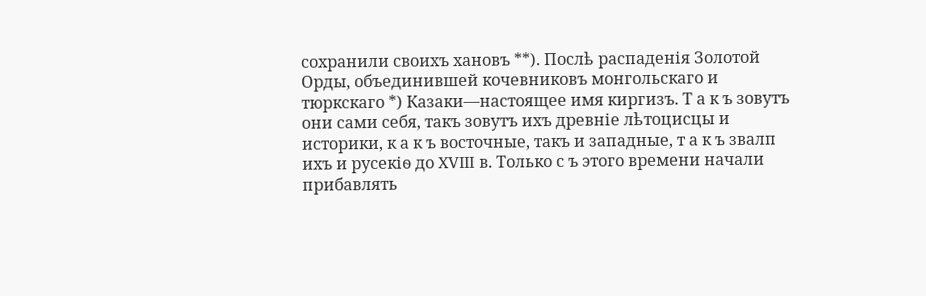сохранили своихъ хановъ **). Послѣ распаденія Золотой Орды, объединившей кочевниковъ монгольскаго и тюркскаго *) Казаки—настоящее имя киргизъ. Т а к ъ зовутъ они сами себя, такъ зовутъ ихъ древніе лѣтоцисцы и историки, к а к ъ восточные, такъ и западные, т а к ъ звалп ихъ и русекіѳ до XVIII в. Только с ъ этого времени начали прибавлять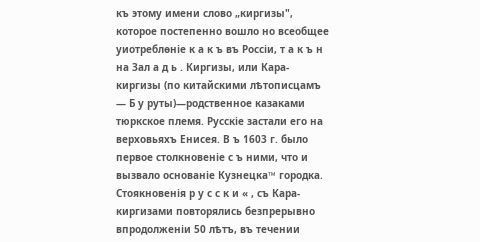къ этому имени слово „киргизы", которое постепенно вошло но всеобщее уиотреблѳніе к а к ъ въ Россіи, т а к ъ н на Зал а д ь . Киргизы, или Кара-киргизы (по китайскими лѣтописцамъ — Б у руты)—родственное казаками тюркское племя. Русскіе застали его на верховьяхъ Енисея. В ъ 1603 г. было первое столкновеніе с ъ ними, что и вызвало основаніе Кузнецка™ городка. Стоякновенія р у с с к и « , съ Кара-киргизами повторялись безпрерывно впродолженіи 50 лѣтъ, въ течении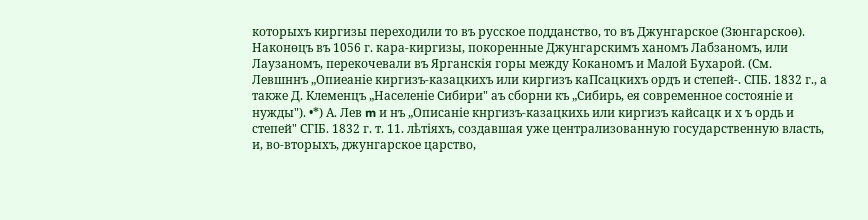которыхъ киргизы переходили то въ русское подданство, то въ Джунгарское (Зюнгарскоѳ). Наконѳцъ въ 1056 г. кара-киргизы, покоренные Джунгарскимъ ханомъ Лабзаномъ, или Лаузаномъ, перекочевали въ Ярганскія горы между Коканомъ и Малой Бухарой. (См. Левшннъ „Опиеаніе киргизъ-казацкихъ или киргизъ каПсацкихъ ордъ и степей-. СПБ. 1832 г., а также Д. Клеменцъ „Населеніе Сибири" аъ сборни къ „Сибирь, ея современное состояніе и нужды"). •*) А. Лев m и нъ „Описаніе кнргизъ-казацкихь или киргизъ кайсацк и х ъ ордь и степей" СГІБ. 1832 г. т. 11. лѣтіяхъ, создавшая уже централизованную государственную власть, и, во-вторыхъ, джунгарское царство,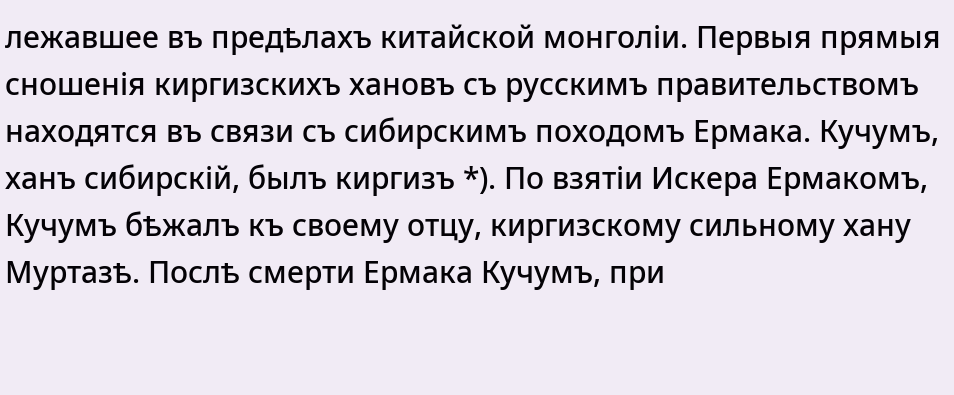лежавшее въ предѣлахъ китайской монголіи. Первыя прямыя сношенія киргизскихъ хановъ съ русскимъ правительствомъ находятся въ связи съ сибирскимъ походомъ Ермака. Кучумъ, ханъ сибирскій, былъ киргизъ *). По взятіи Искера Ермакомъ, Кучумъ бѣжалъ къ своему отцу, киргизскому сильному хану Муртазѣ. Послѣ смерти Ермака Кучумъ, при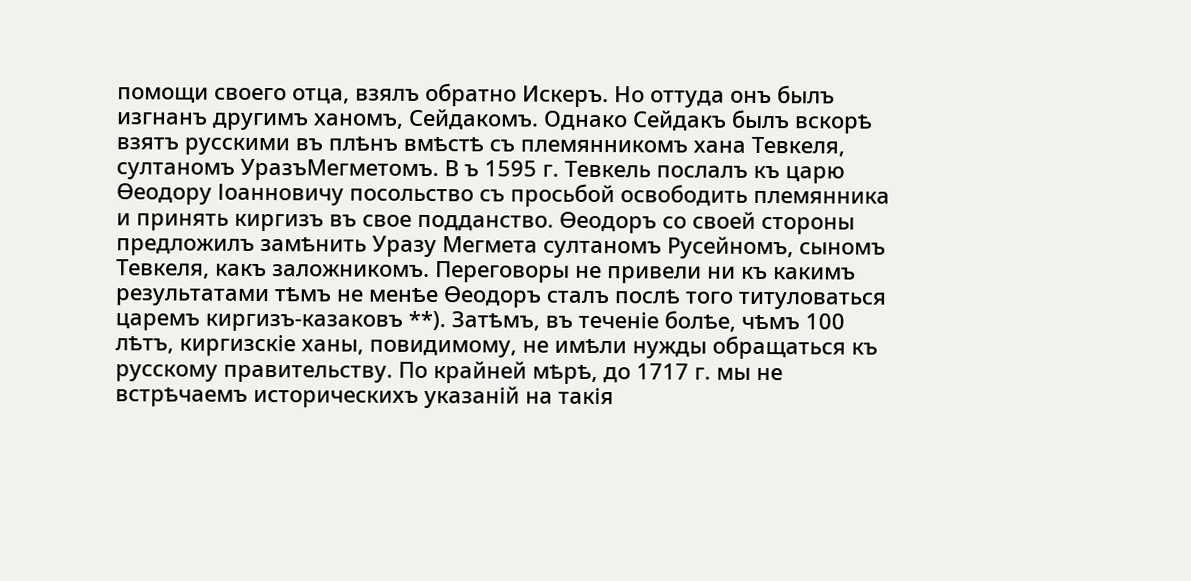помощи своего отца, взялъ обратно Искеръ. Но оттуда онъ былъ изгнанъ другимъ ханомъ, Сейдакомъ. Однако Сейдакъ былъ вскорѣ взятъ русскими въ плѣнъ вмѣстѣ съ племянникомъ хана Тевкеля, султаномъ УразъМегметомъ. В ъ 1595 г. Тевкель послалъ къ царю Ѳеодору Іоанновичу посольство съ просьбой освободить племянника и принять киргизъ въ свое подданство. Ѳеодоръ со своей стороны предложилъ замѣнить Уразу Мегмета султаномъ Русейномъ, сыномъ Тевкеля, какъ заложникомъ. Переговоры не привели ни къ какимъ результатами тѣмъ не менѣе Ѳеодоръ сталъ послѣ того титуловаться царемъ киргизъ-казаковъ **). Затѣмъ, въ теченіе болѣе, чѣмъ 100 лѣтъ, киргизскіе ханы, повидимому, не имѣли нужды обращаться къ русскому правительству. По крайней мѣрѣ, до 1717 г. мы не встрѣчаемъ историческихъ указаній на такія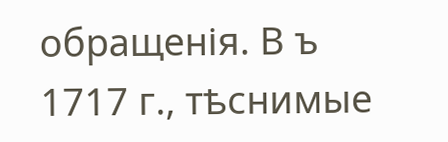обращенія. В ъ 1717 г., тѣснимые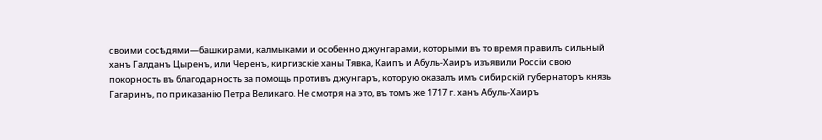своими сосѣдями—башкирами, калмыками и особенно джунгарами, которыми въ то время правилъ сильный ханъ Галданъ Цыренъ, или Черенъ, киргизскіе ханы Тявка, Каипъ и Абуль-Хаиръ изъявили Россіи свою покорность въ благодарность за помощь противъ джунгаръ, которую оказалъ имъ сибирскій губернаторъ князь Гагаринъ, по приказанію Петра Великаго. Не смотря на это, въ томъ же 1717 г. ханъ Абуль-Хаиръ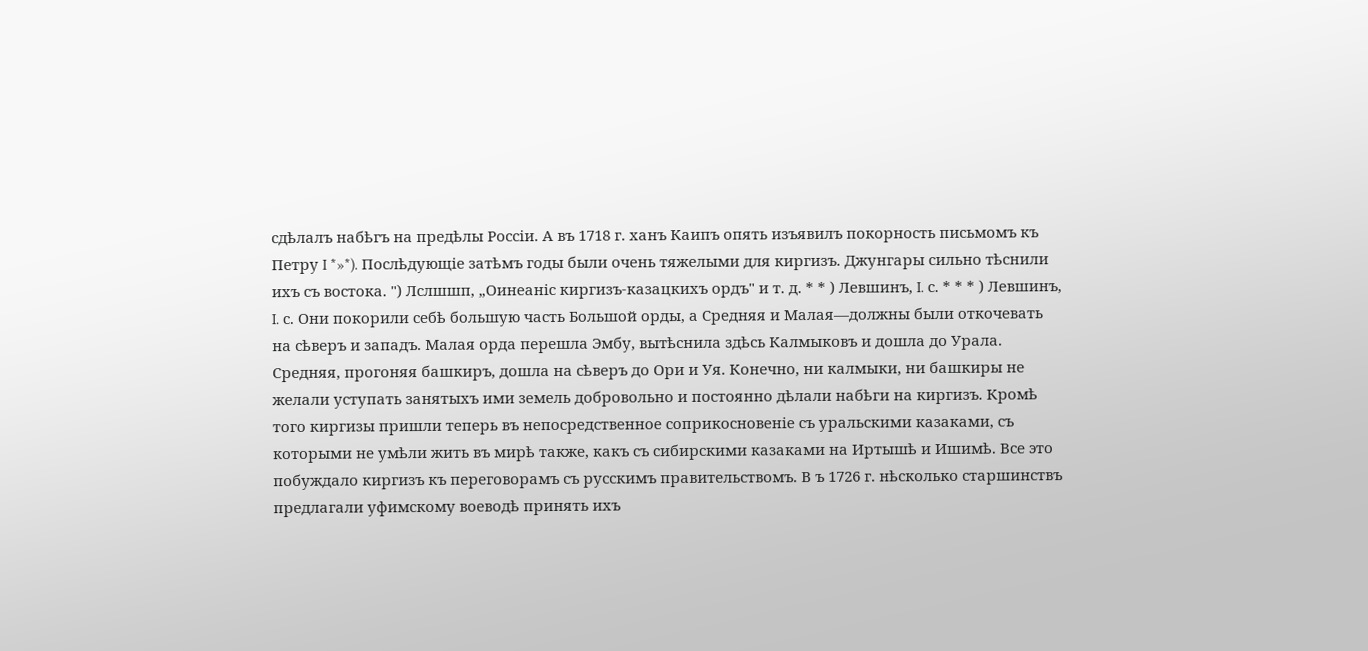сдѣлалъ набѣгъ на предѣлы Россіи. А въ 1718 г. ханъ Каипъ опять изъявилъ покорность письмомъ къ Петру I *»*). Послѣдующіе затѣмъ годы были очень тяжелыми для киргизъ. Джунгары сильно тѣснили ихъ съ востока. ") Лслшшп, „Оинеаніс киргизъ-казацкихъ ордъ" и т. д. * * ) Левшинъ, I. с. * * * ) Левшинъ, I. с. Они покорили себѣ большую часть Большой орды, а Средняя и Малая—должны были откочевать на сѣверъ и западъ. Малая орда перешла Эмбу, вытѣснила здѣсь Калмыковъ и дошла до Урала. Средняя, прогоняя башкиръ, дошла на сѣверъ до Ори и Уя. Конечно, ни калмыки, ни башкиры не желали уступать занятыхъ ими земель добровольно и постоянно дѣлали набѣги на киргизъ. Кромѣ того киргизы пришли теперь въ непосредственное соприкосновеніе съ уральскими казаками, съ которыми не умѣли жить въ мирѣ также, какъ съ сибирскими казаками на Иртышѣ и Ишимѣ. Все это побуждало киргизъ къ переговорамъ съ русскимъ правительствомъ. В ъ 1726 г. нѣсколько старшинствъ предлагали уфимскому воеводѣ принять ихъ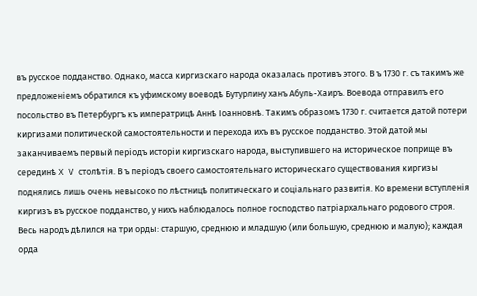въ русское подданство. Однако, масса киргизскаго народа оказалась противъ этого. В ъ 1730 г. съ такимъ же предложеніемъ обратился къ уфимскому воеводѣ Бутурлину ханъ Абуль-Хаиръ. Воевода отправилъ его посольство въ Петербургъ къ императрицѣ Аннѣ Іоанновнѣ. Такимъ образомъ 1730 г. считается датой потери киргизами политической самостоятельности и перехода ихъ въ русское подданство. Этой датой мы заканчиваемъ первый періодъ исторіи киргизскаго народа, выступившего на историческое поприще въ серединѣ X V столѣтія. В ъ періодъ своего самостоятельнаго историческаго существования киргизы поднялись лишь очень невысоко по лѣстницѣ политическаго и соціальнаго развитія. Ко времени вступленія киргизъ въ русское подданство, у нихъ наблюдалось полное господство патріархальнаго родового строя. Весь народъ дѣлился на три орды: старшую, среднюю и младшую (или большую, среднюю и малую); каждая орда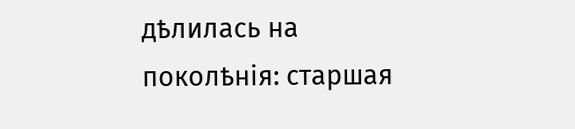дѣлилась на поколѣнія: старшая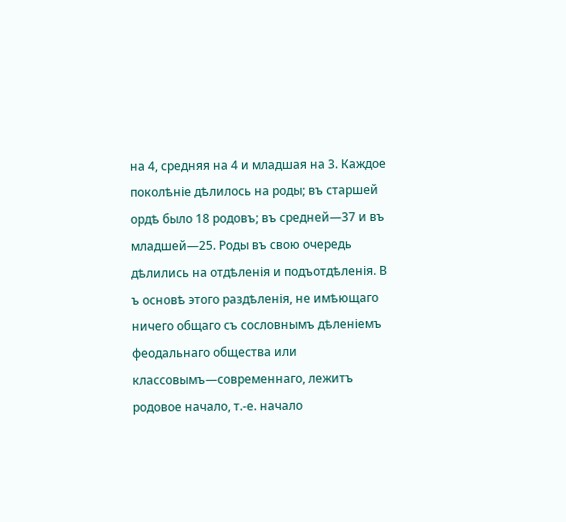на 4, средняя на 4 и младшая на 3. Каждое поколѣніе дѣлилось на роды; въ старшей ордѣ было 18 родовъ; въ средней—37 и въ младшей—25. Роды въ свою очередь дѣлились на отдѣленія и подъотдѣленія. В ъ основѣ этого раздѣленія, не имѣющаго ничего общаго съ сословнымъ дѣленіемъ феодальнаго общества или классовымъ—современнаго, лежитъ родовое начало, т.-е. начало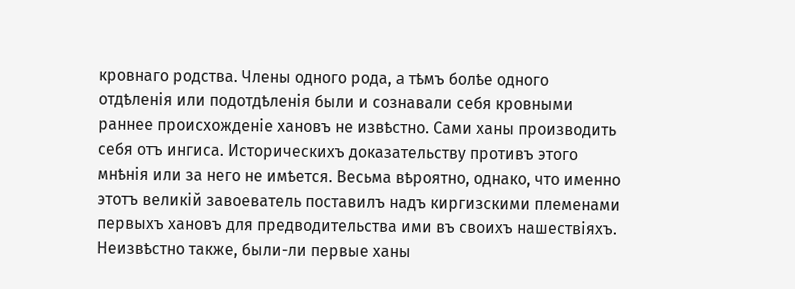кровнаго родства. Члены одного рода, a тѣмъ болѣе одного отдѣленія или подотдѣленія были и сознавали себя кровными раннее происхожденіе хановъ не извѣстно. Сами ханы производить себя отъ ингиса. Историческихъ доказательству противъ этого мнѣнія или за него не имѣется. Весьма вѣроятно, однако, что именно этотъ великій завоеватель поставилъ надъ киргизскими племенами первыхъ хановъ для предводительства ими въ своихъ нашествіяхъ. Неизвѣстно также, были-ли первые ханы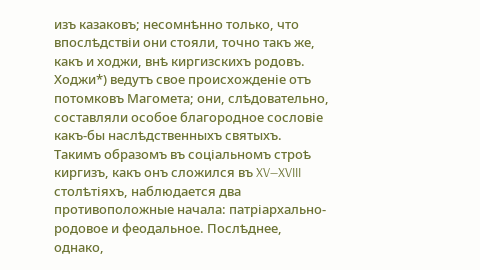изъ казаковъ; несомнѣнно только, что впослѣдствіи они стояли, точно такъ же, какъ и ходжи, внѣ киргизскихъ родовъ. Ходжи*) ведутъ свое происхожденіе отъ потомковъ Магомета; они, слѣдовательно, составляли особое благородное сословіе какъ-бы наслѣдственныхъ святыхъ. Такимъ образомъ въ соціальномъ строѣ киргизъ, какъ онъ сложился въ XV—XVIII столѣтіяхъ, наблюдается два противоположные начала: патріархально-родовое и феодальное. Послѣднее, однако,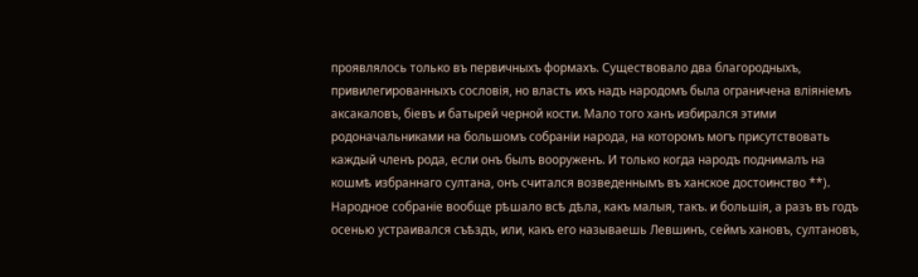проявлялось только въ первичныхъ формахъ. Существовало два благородныхъ, привилегированныхъ сословія, но власть ихъ надъ народомъ была ограничена вліяніемъ аксакаловъ, біевъ и батырей черной кости. Мало того ханъ избирался этими родоначальниками на большомъ собраніи народа, на которомъ могъ присутствовать каждый членъ рода, если онъ былъ вооруженъ. И только когда народъ поднималъ на кошмѣ избраннаго султана, онъ считался возведеннымъ въ ханское достоинство **). Народное собраніе вообще рѣшало всѣ дѣла, какъ малыя, такъ. и большія, а разъ въ годъ осенью устраивался съѣздъ, или, какъ его называешь Левшинъ, сеймъ хановъ, султановъ,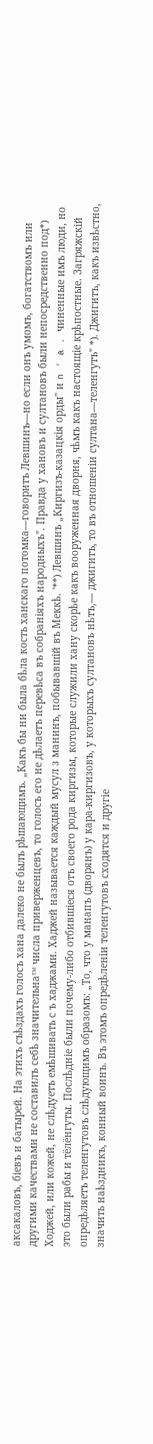аксакаловъ, біевъ и батырей. На этихъ съѣздахъ голосъ хана далеко не былъ рѣшающимъ. „Какъ бы ни была бѣла кость ханскаго потомка—говоритъ Левшинъ—но если онъ умомъ, богатствомъ или другими качествами не составилъ себѣ значительна™ числа приверженцевъ, то голосъ его не дѣлаетъ перевѣса въ собраніяхъ народныхъ". Правда у хановъ и султановъ были непосредственно под*) Ходжей, или кожей, не слѣдуетъ емѣшивать с ъ хаджами. Хаджей называется каждый мусул з манинъ, побывавшій въ Меккѣ. '**) Левшинъ „Киргизъ-казацкія орды" и n ' a . чиненные имъ люди, но это были рабы и тёлёнгуты. Послѣдніе были почему-либо отбившіеся отъ своего рода киргизы, которые служили хану скорѣе какъ вооруженная дворня, чѣмъ какъ настоящіе крѣпостные. Загряжскій опредѣляетъ теленгутовъ слѣдующимъ образомъ: „То, что у манапъ (дворянъ) у кара-киргизовъ, у которыхъ султановъ нѣтъ,— джигитъ, то въ отношеніи султана—теленгутъ" *). Джигитъ, какъ извѣстно, значить наѣздникъ, конный воинъ. Въ этомъ опредѣленіи теленгутовъ сходятся и другіе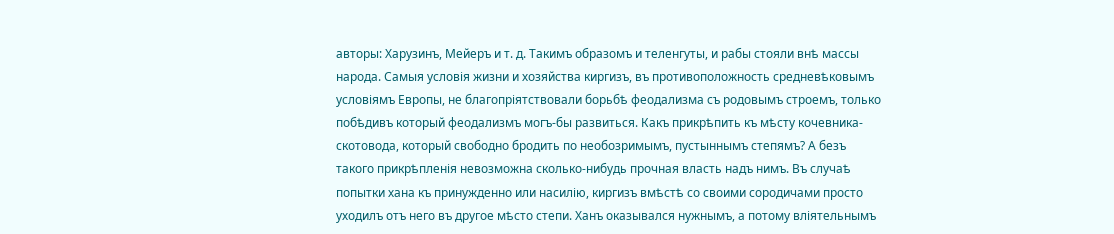авторы: Харузинъ, Мейеръ и т. д. Такимъ образомъ и теленгуты, и рабы стояли внѣ массы народа. Самыя условія жизни и хозяйства киргизъ, въ противоположность средневѣковымъ условіямъ Европы, не благопріятствовали борьбѣ феодализма съ родовымъ строемъ, только побѣдивъ который феодализмъ могъ-бы развиться. Какъ прикрѣпить къ мѣсту кочевника-скотовода, который свободно бродить по необозримымъ, пустыннымъ степямъ? А безъ такого прикрѣпленія невозможна сколько-нибудь прочная власть надъ нимъ. Въ случаѣ попытки хана къ принужденно или насилію, киргизъ вмѣстѣ со своими сородичами просто уходилъ отъ него въ другое мѣсто степи. Ханъ оказывался нужнымъ, а потому вліятельнымъ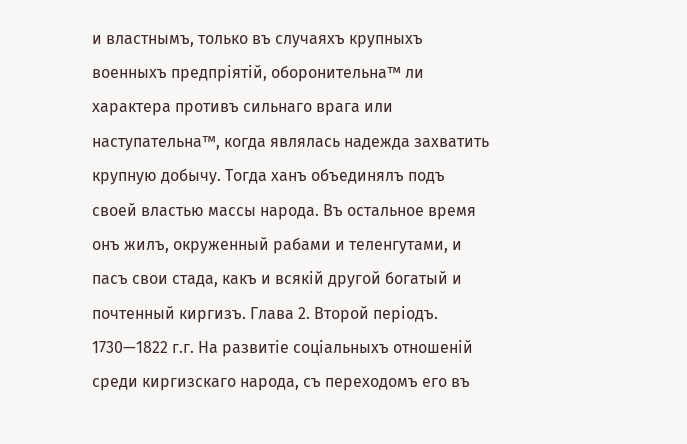и властнымъ, только въ случаяхъ крупныхъ военныхъ предпріятій, оборонительна™ ли характера противъ сильнаго врага или наступательна™, когда являлась надежда захватить крупную добычу. Тогда ханъ объединялъ подъ своей властью массы народа. Въ остальное время онъ жилъ, окруженный рабами и теленгутами, и пасъ свои стада, какъ и всякій другой богатый и почтенный киргизъ. Глава 2. Второй періодъ. 1730—1822 г.г. На развитіе соціальныхъ отношеній среди киргизскаго народа, съ переходомъ его въ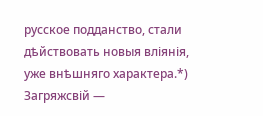русское подданство, стали дѣйствовать новыя вліянія, уже внѣшняго характера.*) Загряжсвій —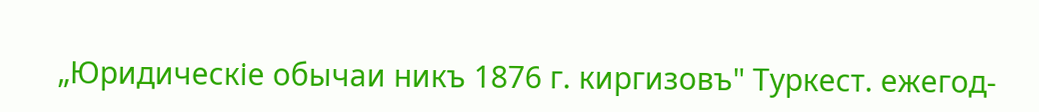„Юридическіе обычаи никъ 1876 г. киргизовъ" Туркест. ежегод-